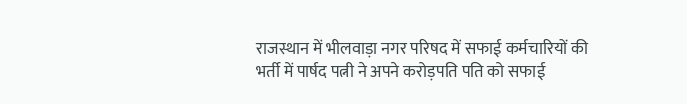राजस्थान में भीलवाड़ा नगर परिषद में सफाई कर्मचारियों की भर्ती में पार्षद पत्नी ने अपने करोड़पति पति को सफाई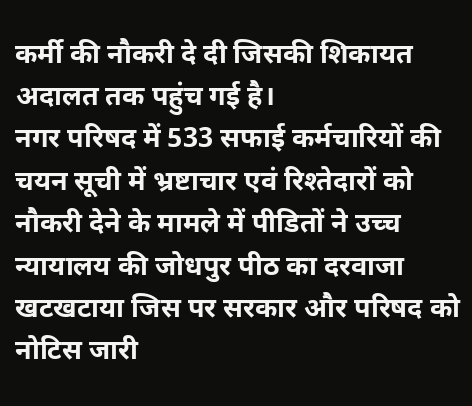कर्मी की नौकरी दे दी जिसकी शिकायत अदालत तक पहुंच गई है।
नगर परिषद में 533 सफाई कर्मचारियों की चयन सूची में भ्रष्टाचार एवं रिश्तेदारों को नौकरी देने के मामले में पीडितों ने उच्च न्यायालय की जोधपुर पीठ का दरवाजा खटखटाया जिस पर सरकार और परिषद को नोटिस जारी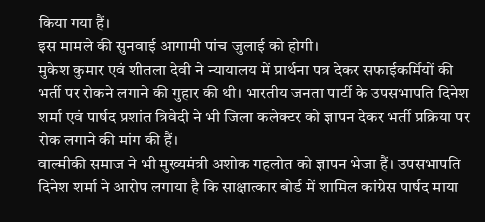किया गया हैं।
इस मामले की सुनवाई आगामी पांच जुलाई को होगी।
मुकेश कुमार एवं शीतला देवी ने न्यायालय में प्रार्थना पत्र देकर सफाईकर्मियों की भर्ती पर रोकने लगाने की गुहार की थी। भारतीय जनता पार्टी के उपसभापति दिनेश शर्मा एवं पार्षद प्रशांत त्रिवेदी ने भी जिला कलेक्टर को ज्ञापन देकर भर्ती प्रक्रिया पर रोक लगाने की मांग की हैं।
वाल्मीकी समाज ने भी मुख्यमंत्री अशोक गहलोत को ज्ञापन भेजा हैं। उपसभापति दिनेश शर्मा ने आरोप लगाया है कि साक्षात्कार बोर्ड में शामिल कांग्रेस पार्षद माया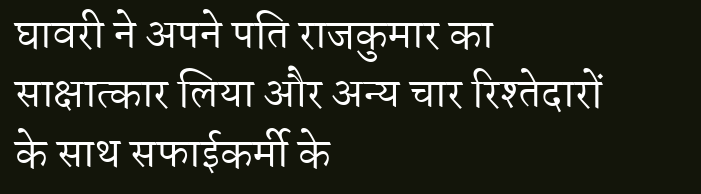घावरी ने अपने पति राजकुमार का साक्षात्कार लिया और अन्य चार रिश्तेदारों के साथ सफाईकर्मी के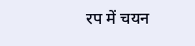रप में चयन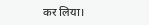कर लिया।